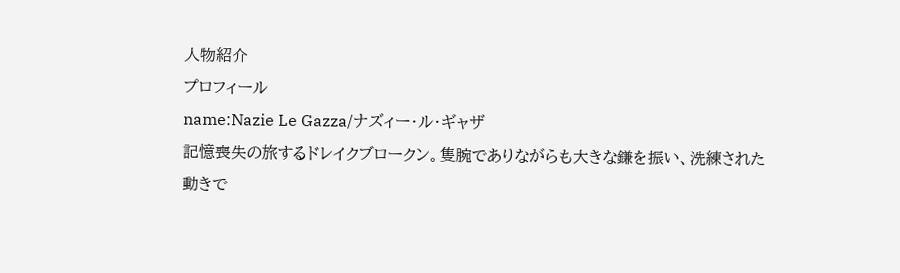人物紹介
プロフィール
name:Nazie Le Gazza/ナズィー・ル・ギャザ
記憶喪失の旅するドレイクブロークン。隻腕でありながらも大きな鎌を振い、洗練された動きで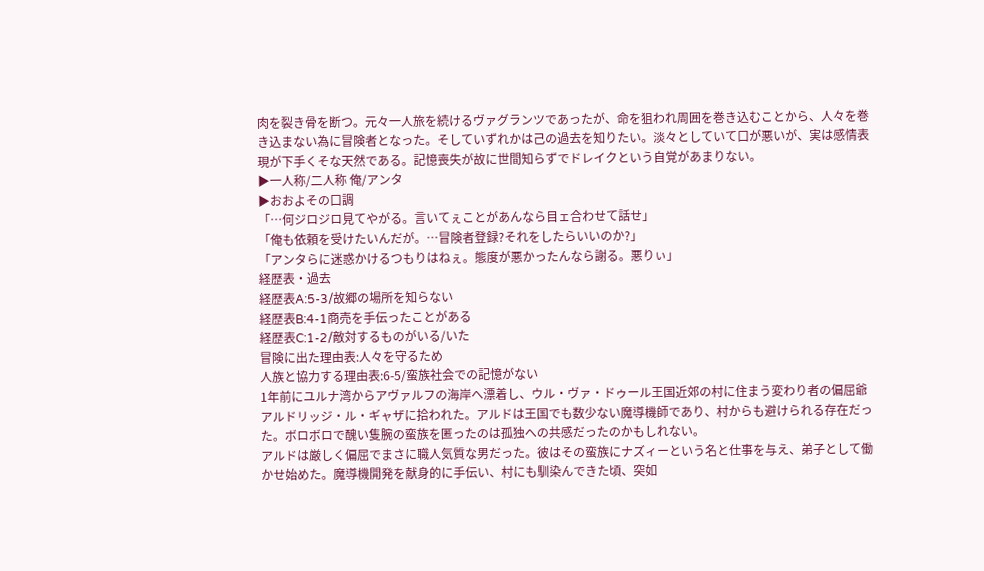肉を裂き骨を断つ。元々一人旅を続けるヴァグランツであったが、命を狙われ周囲を巻き込むことから、人々を巻き込まない為に冒険者となった。そしていずれかは己の過去を知りたい。淡々としていて口が悪いが、実は感情表現が下手くそな天然である。記憶喪失が故に世間知らずでドレイクという自覚があまりない。
▶一人称/二人称 俺/アンタ
▶おおよその口調
「…何ジロジロ見てやがる。言いてぇことがあんなら目ェ合わせて話せ」
「俺も依頼を受けたいんだが。…冒険者登録?それをしたらいいのか?」
「アンタらに迷惑かけるつもりはねぇ。態度が悪かったんなら謝る。悪りぃ」
経歴表・過去
経歴表A:5-3/故郷の場所を知らない
経歴表B:4-1商売を手伝ったことがある
経歴表C:1-2/敵対するものがいる/いた
冒険に出た理由表:人々を守るため
人族と協力する理由表:6-5/蛮族社会での記憶がない
1年前にユルナ湾からアヴァルフの海岸へ漂着し、ウル・ヴァ・ドゥール王国近郊の村に住まう変わり者の偏屈爺アルドリッジ・ル・ギャザに拾われた。アルドは王国でも数少ない魔導機師であり、村からも避けられる存在だった。ボロボロで醜い隻腕の蛮族を匿ったのは孤独への共感だったのかもしれない。
アルドは厳しく偏屈でまさに職人気質な男だった。彼はその蛮族にナズィーという名と仕事を与え、弟子として働かせ始めた。魔導機開発を献身的に手伝い、村にも馴染んできた頃、突如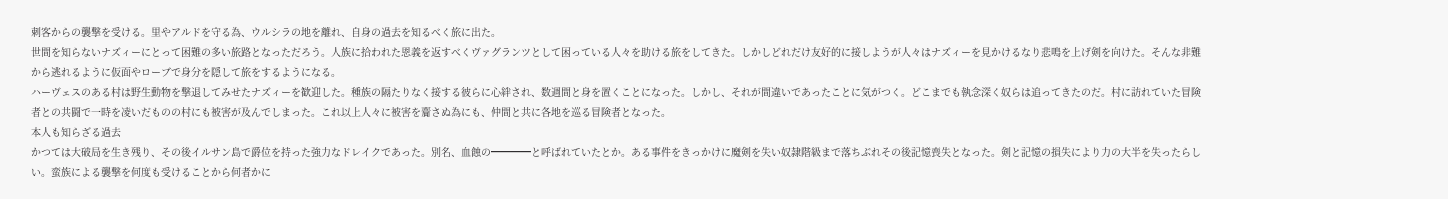刺客からの襲撃を受ける。里やアルドを守る為、ウルシラの地を離れ、自身の過去を知るべく旅に出た。
世間を知らないナズィーにとって困難の多い旅路となっただろう。人族に拾われた恩義を返すべくヴァグランツとして困っている人々を助ける旅をしてきた。しかしどれだけ友好的に接しようが人々はナズィーを見かけるなり悲鳴を上げ剣を向けた。そんな非難から逃れるように仮面やローブで身分を隠して旅をするようになる。
ハーヴェスのある村は野生動物を撃退してみせたナズィーを歓迎した。種族の隔たりなく接する彼らに心絆され、数週間と身を置くことになった。しかし、それが間違いであったことに気がつく。どこまでも執念深く奴らは追ってきたのだ。村に訪れていた冒険者との共闘で一時を凌いだものの村にも被害が及んでしまった。これ以上人々に被害を齎さぬ為にも、仲間と共に各地を巡る冒険者となった。
本人も知らざる過去
かつては大破局を生き残り、その後イルサン島で爵位を持った強力なドレイクであった。別名、血蝕の━━━━と呼ばれていたとか。ある事件をきっかけに魔剣を失い奴隷階級まで落ちぶれその後記憶喪失となった。剣と記憶の損失により力の大半を失ったらしい。蛮族による襲撃を何度も受けることから何者かに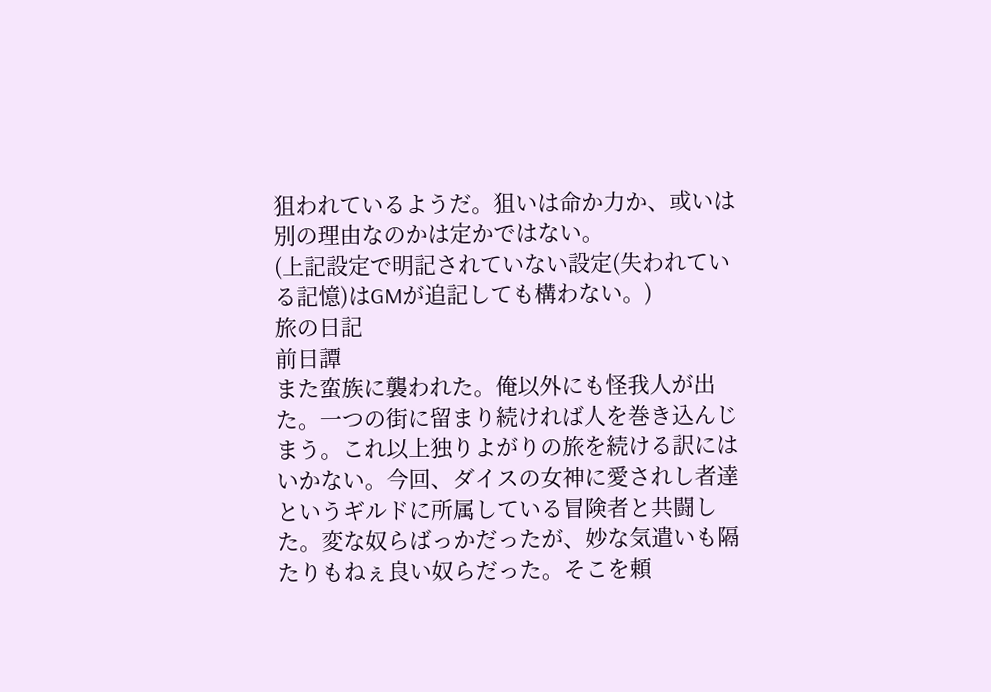狙われているようだ。狙いは命か力か、或いは別の理由なのかは定かではない。
(上記設定で明記されていない設定(失われている記憶)はGMが追記しても構わない。)
旅の日記
前日譚
また蛮族に襲われた。俺以外にも怪我人が出た。一つの街に留まり続ければ人を巻き込んじまう。これ以上独りよがりの旅を続ける訳にはいかない。今回、ダイスの女神に愛されし者達というギルドに所属している冒険者と共闘した。変な奴らばっかだったが、妙な気遣いも隔たりもねぇ良い奴らだった。そこを頼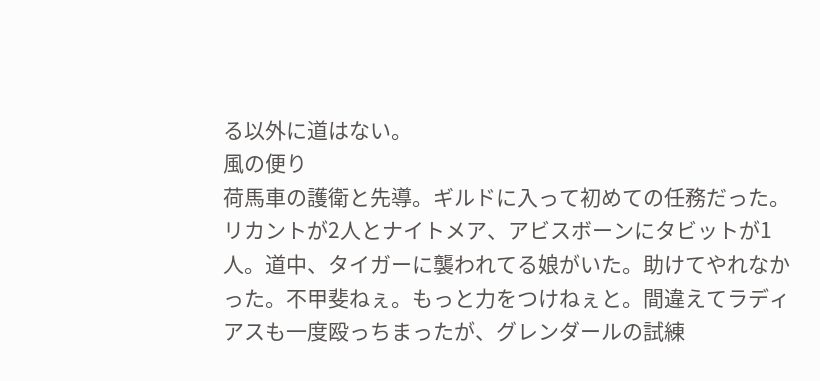る以外に道はない。
風の便り
荷馬車の護衛と先導。ギルドに入って初めての任務だった。リカントが2人とナイトメア、アビスボーンにタビットが1人。道中、タイガーに襲われてる娘がいた。助けてやれなかった。不甲斐ねぇ。もっと力をつけねぇと。間違えてラディアスも一度殴っちまったが、グレンダールの試練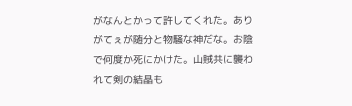がなんとかって許してくれた。ありがてぇが随分と物騒な神だな。お陰で何度か死にかけた。山賊共に襲われて剣の結晶も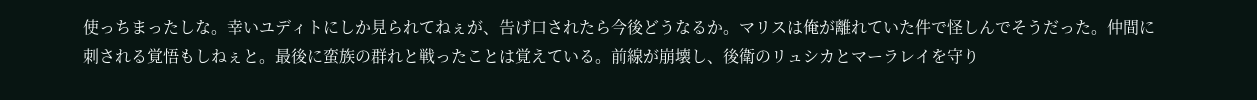使っちまったしな。幸いユディトにしか見られてねぇが、告げ口されたら今後どうなるか。マリスは俺が離れていた件で怪しんでそうだった。仲間に刺される覚悟もしねぇと。最後に蛮族の群れと戦ったことは覚えている。前線が崩壊し、後衛のリュシカとマーラレイを守り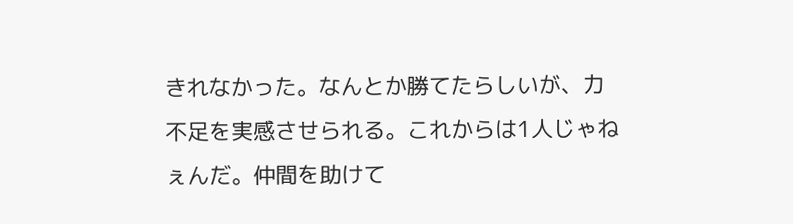きれなかった。なんとか勝てたらしいが、力不足を実感させられる。これからは1人じゃねぇんだ。仲間を助けて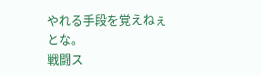やれる手段を覚えねぇとな。
戦闘ス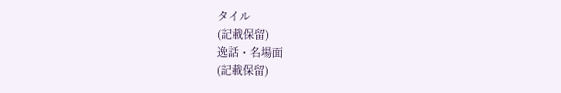タイル
(記載保留)
逸話・名場面
(記載保留)